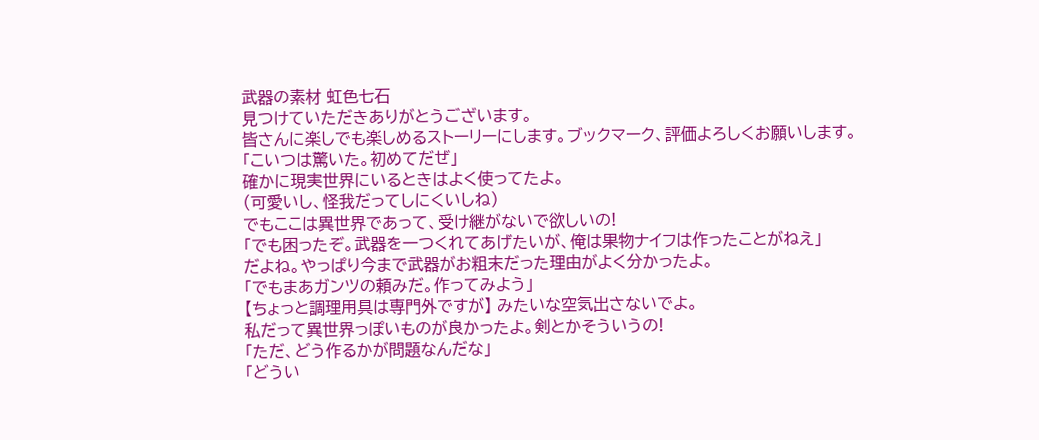武器の素材 虹色七石
見つけていただきありがとうございます。
皆さんに楽しでも楽しめるストーリーにします。ブックマーク、評価よろしくお願いします。
「こいつは驚いた。初めてだぜ」
確かに現実世界にいるときはよく使ってたよ。
(可愛いし、怪我だってしにくいしね)
でもここは異世界であって、受け継がないで欲しいの!
「でも困ったぞ。武器を一つくれてあげたいが、俺は果物ナイフは作ったことがねえ」
だよね。やっぱり今まで武器がお粗末だった理由がよく分かったよ。
「でもまあガンツの頼みだ。作ってみよう」
【ちょっと調理用具は専門外ですが】 みたいな空気出さないでよ。
私だって異世界っぽいものが良かったよ。剣とかそういうの!
「ただ、どう作るかが問題なんだな」
「どうい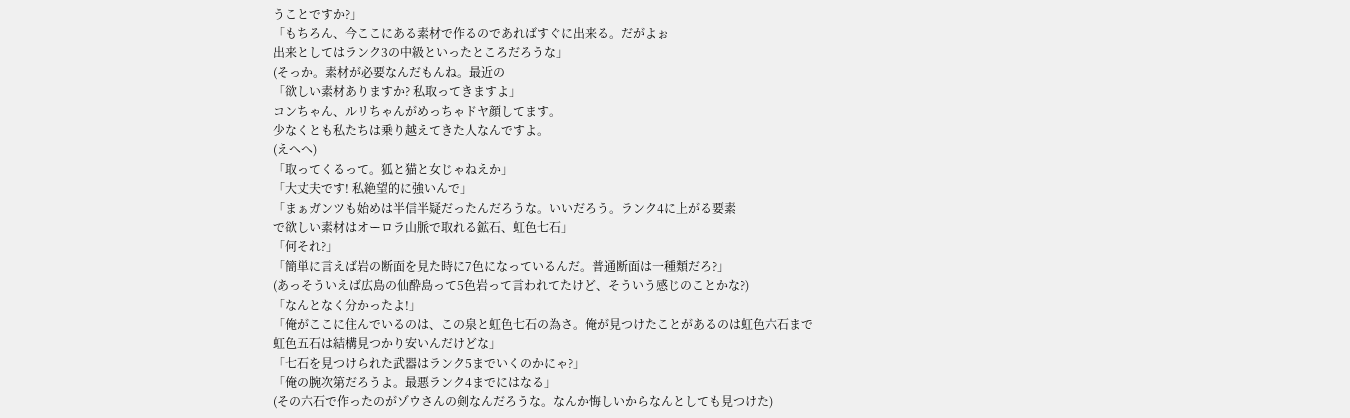うことですか?」
「もちろん、今ここにある素材で作るのであればすぐに出来る。だがよぉ
出来としてはランク3の中級といったところだろうな」
(そっか。素材が必要なんだもんね。最近の
「欲しい素材ありますか? 私取ってきますよ」
コンちゃん、ルリちゃんがめっちゃドヤ顔してます。
少なくとも私たちは乗り越えてきた人なんですよ。
(えへへ)
「取ってくるって。狐と猫と女じゃねえか」
「大丈夫です! 私絶望的に強いんで」
「まぁガンツも始めは半信半疑だったんだろうな。いいだろう。ランク4に上がる要素
で欲しい素材はオーロラ山脈で取れる鉱石、虹色七石」
「何それ?」
「簡単に言えば岩の断面を見た時に7色になっているんだ。普通断面は一種類だろ?」
(あっそういえば広島の仙酔島って5色岩って言われてたけど、そういう感じのことかな?)
「なんとなく分かったよ!」
「俺がここに住んでいるのは、この泉と虹色七石の為さ。俺が見つけたことがあるのは虹色六石まで
虹色五石は結構見つかり安いんだけどな」
「七石を見つけられた武器はランク5までいくのかにゃ?」
「俺の腕次第だろうよ。最悪ランク4までにはなる」
(その六石で作ったのがゾウさんの剣なんだろうな。なんか悔しいからなんとしても見つけた)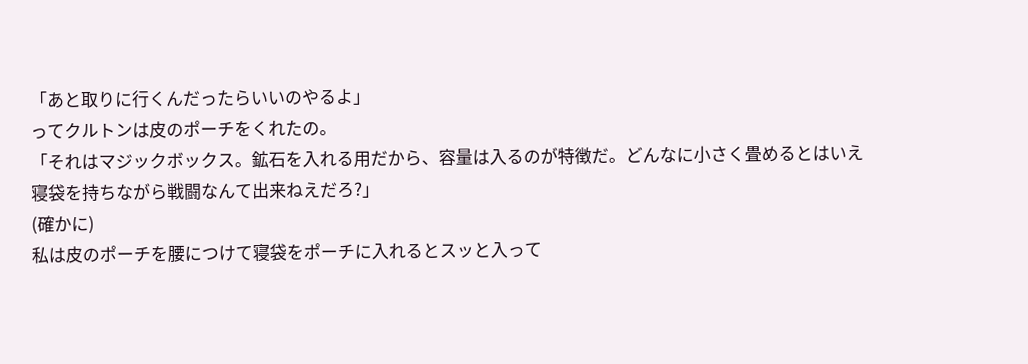「あと取りに行くんだったらいいのやるよ」
ってクルトンは皮のポーチをくれたの。
「それはマジックボックス。鉱石を入れる用だから、容量は入るのが特徴だ。どんなに小さく畳めるとはいえ
寝袋を持ちながら戦闘なんて出来ねえだろ?」
(確かに)
私は皮のポーチを腰につけて寝袋をポーチに入れるとスッと入って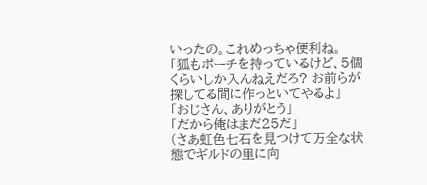いったの。これめっちゃ便利ね。
「狐もポーチを持っているけど、5個くらいしか入んねえだろ? お前らが探してる間に作っといてやるよ」
「おじさん、ありがとう」
「だから俺はまだ25だ」
(さあ虹色七石を見つけて万全な状態でギルドの里に向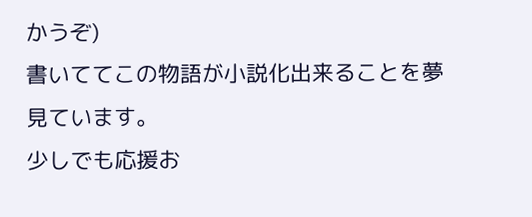かうぞ)
書いててこの物語が小説化出来ることを夢見ています。
少しでも応援お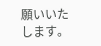願いいたします。